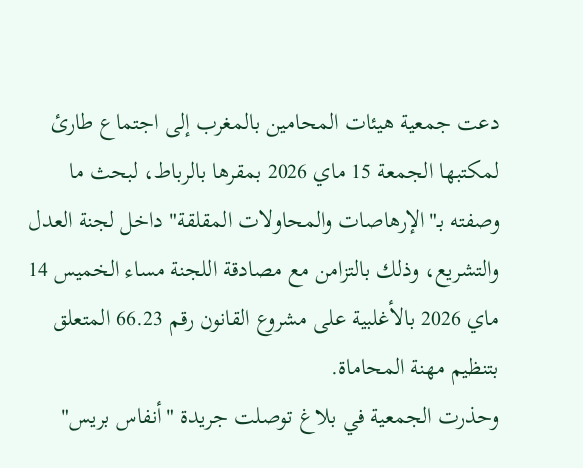دعت جمعية هيئات المحامين بالمغرب إلى اجتماع طارئ لمكتبها الجمعة 15 ماي 2026 بمقرها بالرباط، لبحث ما وصفته بـ"الإرهاصات والمحاولات المقلقة" داخل لجنة العدل والتشريع، وذلك بالتزامن مع مصادقة اللجنة مساء الخميس 14 ماي 2026 بالأغلبية على مشروع القانون رقم 66.23 المتعلق بتنظيم مهنة المحاماة.
وحذرت الجمعية في بلاغ توصلت جريدة "أنفاس بريس"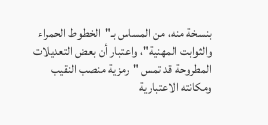بنسخة منه، من المساس بـ"الخطوط الحمراء والثوابت المهنية"، واعتبار أن بعض التعديلات المطروحة قد تمس "رمزية منصب النقيب ومكانته الاعتبارية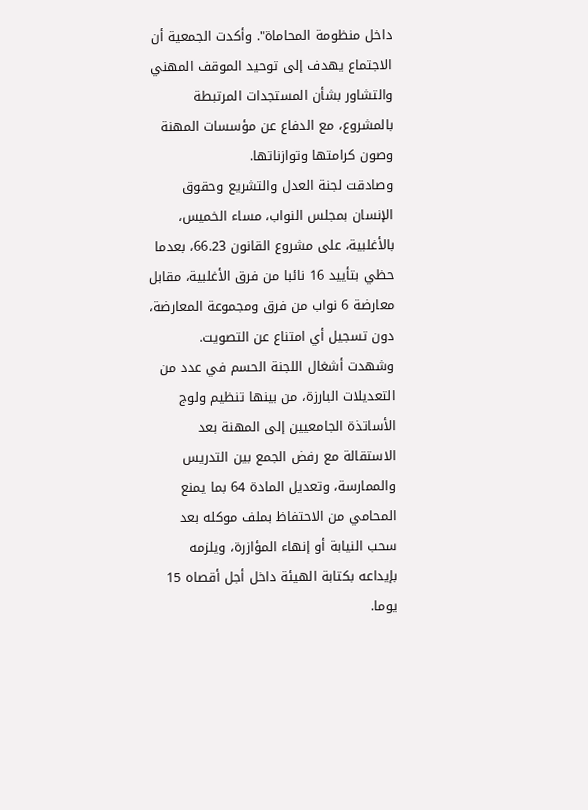داخل منظومة المحاماة". وأكدت الجمعية أن الاجتماع يهدف إلى توحيد الموقف المهني والتشاور بشأن المستجدات المرتبطة بالمشروع، مع الدفاع عن مؤسسات المهنة وصون كرامتها وتوازناتها.
وصادقت لجنة العدل والتشريع وحقوق الإنسان بمجلس النواب، مساء الخميس، بالأغلبية، على مشروع القانون 66.23، بعدما حظي بتأييد 16 نائبا من فرق الأغلبية، مقابل معارضة 6 نواب من فرق ومجموعة المعارضة، دون تسجيل أي امتناع عن التصويت.
وشهدت أشغال اللجنة الحسم في عدد من التعديلات البارزة، من بينها تنظيم ولوج الأساتذة الجامعيين إلى المهنة بعد الاستقالة مع رفض الجمع بين التدريس والممارسة، وتعديل المادة 64 بما يمنع المحامي من الاحتفاظ بملف موكله بعد سحب النيابة أو إنهاء المؤازرة، ويلزمه بإيداعه بكتابة الهيئة داخل أجل أقصاه 15 يوما.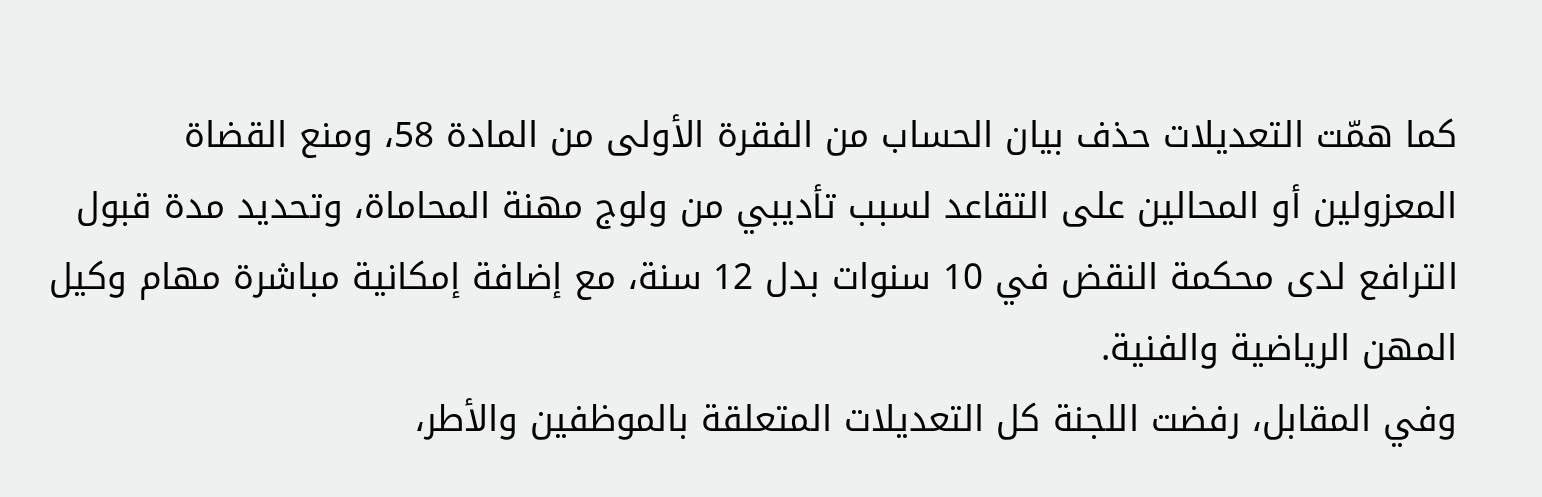كما همّت التعديلات حذف بيان الحساب من الفقرة الأولى من المادة 58، ومنع القضاة المعزولين أو المحالين على التقاعد لسبب تأديبي من ولوج مهنة المحاماة، وتحديد مدة قبول الترافع لدى محكمة النقض في 10 سنوات بدل 12 سنة، مع إضافة إمكانية مباشرة مهام وكيل المهن الرياضية والفنية.
وفي المقابل، رفضت اللجنة كل التعديلات المتعلقة بالموظفين والأطر،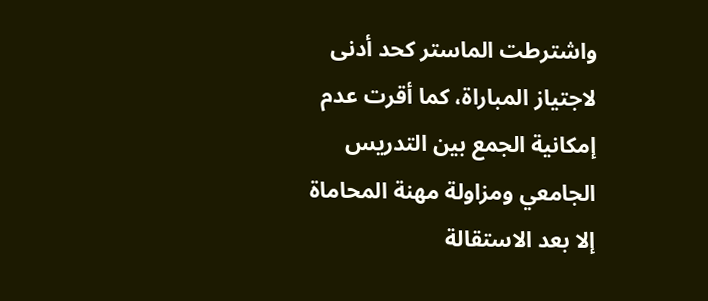واشترطت الماستر كحد أدنى لاجتياز المباراة، كما أقرت عدم إمكانية الجمع بين التدريس الجامعي ومزاولة مهنة المحاماة إلا بعد الاستقالة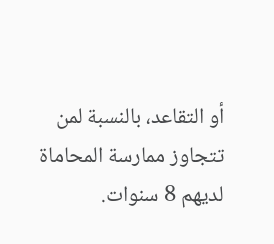أو التقاعد، بالنسبة لمن تتجاوز ممارسة المحاماة لديهم 8 سنوات.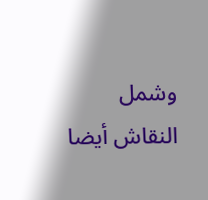وشمل النقاش أيضا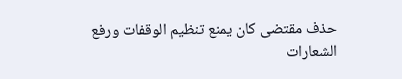حذف مقتضى كان يمنع تنظيم الوقفات ورفع الشعارات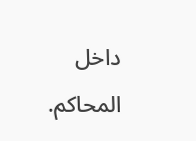داخل المحاكم.